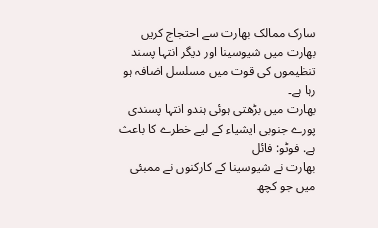سارک ممالک بھارت سے احتجاج کریں
بھارت میں شیوسینا اور دیگر انتہا پسند تنظیموں کی قوت میں مسلسل اضافہ ہو رہا ہے۔
بھارت میں بڑھتی ہوئی ہندو انتہا پسندی پورے جنوبی ایشیاء کے لیے خطرے کا باعث ہے. فوٹو: فائل
بھارت نے شیوسینا کے کارکنوں نے ممبئی میں جو کچھ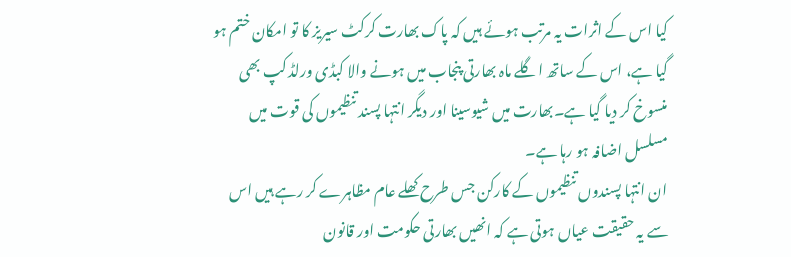کیا اس کے اثرات یہ مرتب ہوئے ہیں کہ پاک بھارت کرکٹ سیریز کا تو امکان ختم ہو گیا ہے، اس کے ساتھ اگلے ماہ بھارتی پنجاب میں ہونے والا کبڈی ورلڈ کپ بھی منسوخ کر دیا گیا ہے۔بھارت میں شیوسینا اور دیگر انتہا پسند تنظیموں کی قوت میں مسلسل اضافہ ہو رہا ہے۔
ان انتہا پسندوں تنظیموں کے کارکن جس طرح کھلے عام مظاہرے کر رہے ہیں اس سے یہ حقیقت عیاں ہوتی ہے کہ انھیں بھارتی حکومت اور قانون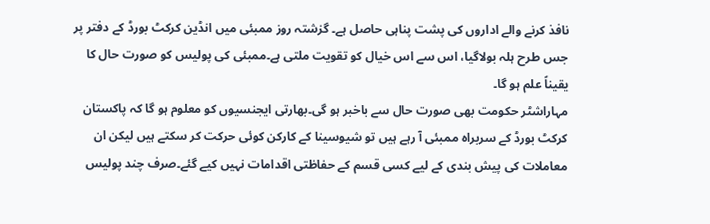نافذ کرنے والے اداروں کی پشت پناہی حاصل ہے۔ گزشتہ روز ممبئی میں انڈین کرکٹ بورڈ کے دفتر پر جس طرح ہلہ بولاگیا، اس سے اس خیال کو تقویت ملتی ہے۔ممبئی کی پولیس کو صورت حال کا یقیناً علم ہو گا۔
مہاراشٹر حکومت بھی صورت حال سے باخبر ہو گی۔بھارتی ایجنسیوں کو معلوم ہو گا کہ پاکستان کرکٹ بورڈ کے سربراہ ممبئی آ رہے ہیں تو شیوسینا کے کارکن کوئی حرکت کر سکتے ہیں لیکن ان معاملات کی پیش بندی کے لیے کسی قسم کے حفاظتی اقدامات نہیں کیے گئے۔صرف چند پولیس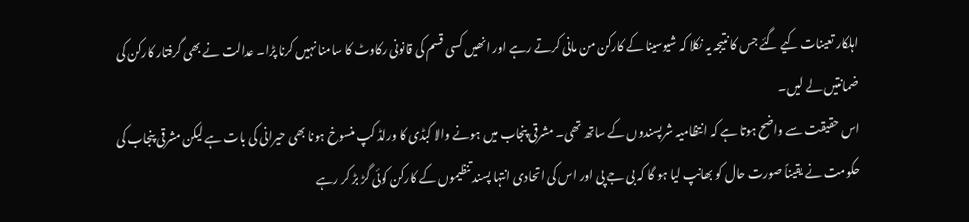اہلکار تعینات کیے گئے جس کا نتیجہ یہ نکلا کہ شیوسینا کے کارکن من مانی کرتے رہے اور انھیں کسی قسم کی قانونی رکاوٹ کا سامنا نہیں کرنا پڑا۔ عدالت نے بھی گرفتار کارکن کی ضمانتیں لے لیں۔
اس حقیقت سے واضح ہوتا ہے کہ انتظامیہ شرپسندوں کے ساتھ تھی۔ مشرقی پنجاب میں ہونے والا کبڈی کا ورلڈ کپ منسوخ ہونا بھی حیرانی کی بات ہے لیکن مشرقی پنجاب کی حکومت نے یقیناً صورت حال کو بھانپ لیا ہو گا کہ بی جے پی اور اس کی اتحادی انتہا پسند تنظیموں کے کارکن کوئی گڑ بڑ کر رہے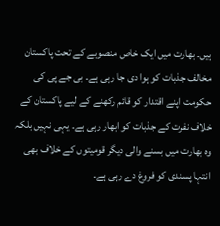ہیں۔ بھارت میں ایک خاص منصوبے کے تحت پاکستان مخالف جذبات کو ہوا دی جا رہی ہے۔ بی جے پی کی حکومت اپنے اقتدار کو قائم رکھنے کے لیے پاکستان کے خلاف نفرت کے جذبات کو ابھار رہی ہے۔ یہی نہیں بلکہ وہ بھارت میں بسنے والی دیگر قومیتوں کے خلاف بھی انتہا پسندی کو فروغ دے رہی ہے۔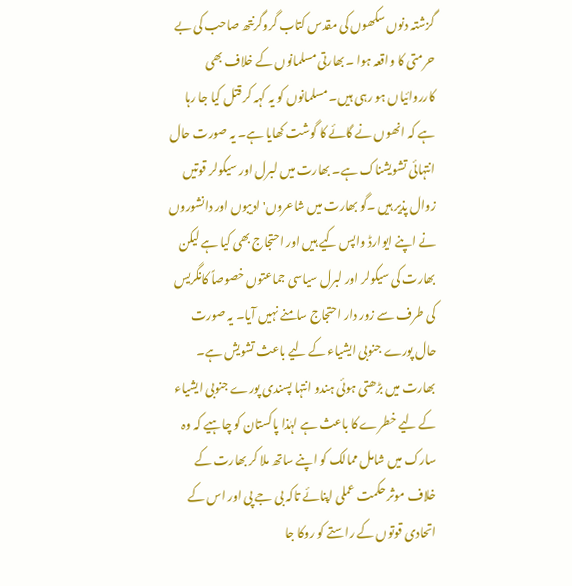گزشتہ دنوں سکھوں کی مقدس کتاب گروگرنتھ صاحب کی بے حرمتی کا واقعہ ہوا ۔بھارتی مسلمانوں کے خلاف بھی کارروائیاں ہو رہی ہیں۔ مسلمانوں کو یہ کہہ کر قتل کیا جا رہا ہے کہ انھوں نے گائے کا گوشت کھایا ہے۔ یہ صورت حال انتہائی تشویشناک ہے۔ بھارت میں لبرل اور سیکولر قوتیں زوال پذیر ہیں ۔گو بھارت میں شاعروں'ادیبوں اور دانشوروں نے اپنے ایوارڈ واپس کیے ہیں اور احتجاج بھی کیا ہے لیکن بھارت کی سیکولر اور لبرل سیاسی جماعتوں خصوصاً کانگریس کی طرف سے زور دار احتجاج سامنے نہیں آیا۔ یہ صورت حال پورے جنوبی ایشیاء کے لیے باعث تشویش ہے۔
بھارت میں بڑھتی ہوئی ہندو انتہا پسندی پورے جنوبی ایشیاء کے لیے خطرے کا باعث ہے لہٰذا پاکستان کو چاہیے کہ وہ سارک میں شامل ممالک کو اپنے ساتھ ملا کر بھارت کے خلاف موثر حکمت عملی اپنائے تاکہ بی جے پی اور اس کے اتحادی قوتوں کے راستے کو روکا جا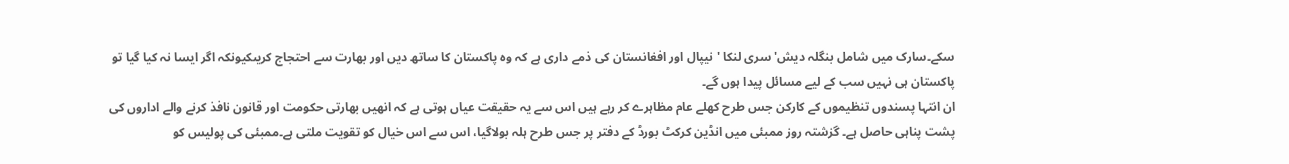سکے۔سارک میں شامل بنگلہ دیش'سری لنکا 'نیپال اور افغانستان کی ذمے داری ہے کہ وہ پاکستان کا ساتھ دیں اور بھارت سے احتجاج کریںکیونکہ اگر ایسا نہ کیا گیا تو پاکستان ہی نہیں سب کے لیے مسائل پیدا ہوں گے۔
ان انتہا پسندوں تنظیموں کے کارکن جس طرح کھلے عام مظاہرے کر رہے ہیں اس سے یہ حقیقت عیاں ہوتی ہے کہ انھیں بھارتی حکومت اور قانون نافذ کرنے والے اداروں کی پشت پناہی حاصل ہے۔ گزشتہ روز ممبئی میں انڈین کرکٹ بورڈ کے دفتر پر جس طرح ہلہ بولاگیا، اس سے اس خیال کو تقویت ملتی ہے۔ممبئی کی پولیس کو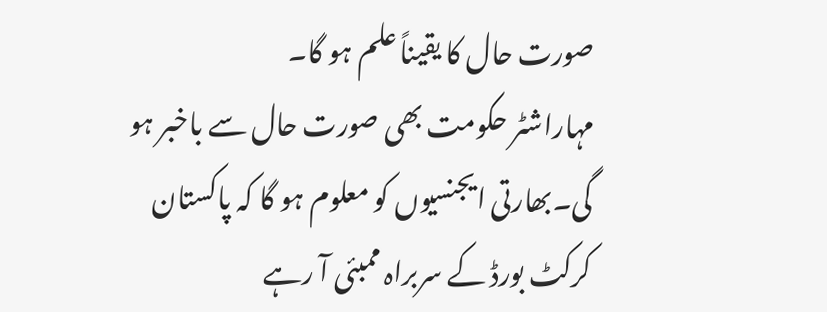صورت حال کا یقیناً علم ہو گا۔
مہاراشٹر حکومت بھی صورت حال سے باخبر ہو گی۔بھارتی ایجنسیوں کو معلوم ہو گا کہ پاکستان کرکٹ بورڈ کے سربراہ ممبئی آ رہے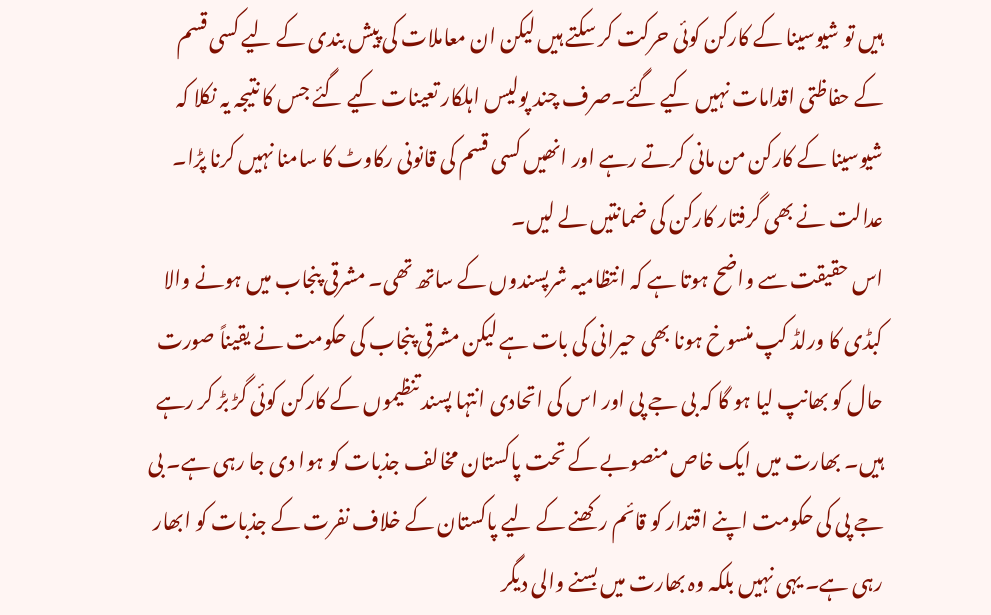ہیں تو شیوسینا کے کارکن کوئی حرکت کر سکتے ہیں لیکن ان معاملات کی پیش بندی کے لیے کسی قسم کے حفاظتی اقدامات نہیں کیے گئے۔صرف چند پولیس اہلکار تعینات کیے گئے جس کا نتیجہ یہ نکلا کہ شیوسینا کے کارکن من مانی کرتے رہے اور انھیں کسی قسم کی قانونی رکاوٹ کا سامنا نہیں کرنا پڑا۔ عدالت نے بھی گرفتار کارکن کی ضمانتیں لے لیں۔
اس حقیقت سے واضح ہوتا ہے کہ انتظامیہ شرپسندوں کے ساتھ تھی۔ مشرقی پنجاب میں ہونے والا کبڈی کا ورلڈ کپ منسوخ ہونا بھی حیرانی کی بات ہے لیکن مشرقی پنجاب کی حکومت نے یقیناً صورت حال کو بھانپ لیا ہو گا کہ بی جے پی اور اس کی اتحادی انتہا پسند تنظیموں کے کارکن کوئی گڑ بڑ کر رہے ہیں۔ بھارت میں ایک خاص منصوبے کے تحت پاکستان مخالف جذبات کو ہوا دی جا رہی ہے۔ بی جے پی کی حکومت اپنے اقتدار کو قائم رکھنے کے لیے پاکستان کے خلاف نفرت کے جذبات کو ابھار رہی ہے۔ یہی نہیں بلکہ وہ بھارت میں بسنے والی دیگر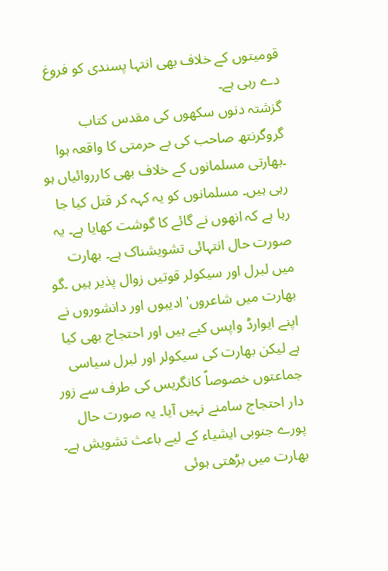قومیتوں کے خلاف بھی انتہا پسندی کو فروغ دے رہی ہے۔
گزشتہ دنوں سکھوں کی مقدس کتاب گروگرنتھ صاحب کی بے حرمتی کا واقعہ ہوا ۔بھارتی مسلمانوں کے خلاف بھی کارروائیاں ہو رہی ہیں۔ مسلمانوں کو یہ کہہ کر قتل کیا جا رہا ہے کہ انھوں نے گائے کا گوشت کھایا ہے۔ یہ صورت حال انتہائی تشویشناک ہے۔ بھارت میں لبرل اور سیکولر قوتیں زوال پذیر ہیں ۔گو بھارت میں شاعروں'ادیبوں اور دانشوروں نے اپنے ایوارڈ واپس کیے ہیں اور احتجاج بھی کیا ہے لیکن بھارت کی سیکولر اور لبرل سیاسی جماعتوں خصوصاً کانگریس کی طرف سے زور دار احتجاج سامنے نہیں آیا۔ یہ صورت حال پورے جنوبی ایشیاء کے لیے باعث تشویش ہے۔
بھارت میں بڑھتی ہوئی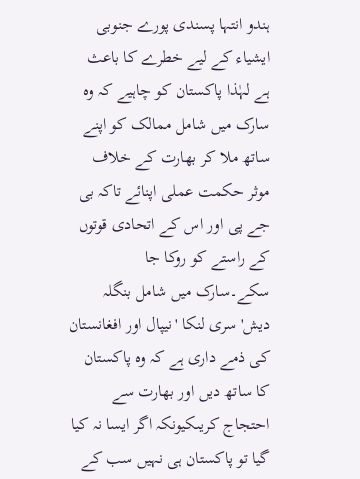ہندو انتہا پسندی پورے جنوبی ایشیاء کے لیے خطرے کا باعث ہے لہٰذا پاکستان کو چاہیے کہ وہ سارک میں شامل ممالک کو اپنے ساتھ ملا کر بھارت کے خلاف موثر حکمت عملی اپنائے تاکہ بی جے پی اور اس کے اتحادی قوتوں کے راستے کو روکا جا سکے۔سارک میں شامل بنگلہ دیش'سری لنکا 'نیپال اور افغانستان کی ذمے داری ہے کہ وہ پاکستان کا ساتھ دیں اور بھارت سے احتجاج کریںکیونکہ اگر ایسا نہ کیا گیا تو پاکستان ہی نہیں سب کے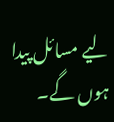لیے مسائل پیدا ہوں گے۔